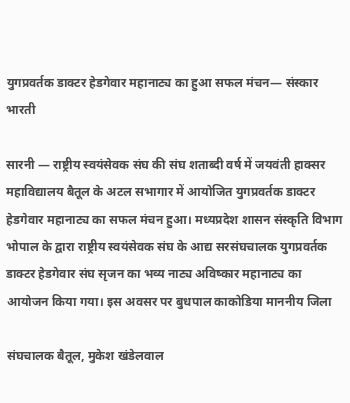युगप्रवर्तक डाक्टर हेडगेवार महानाट्य का हुआ सफल मंचन— संस्कार भारती

सारनी — राष्ट्रीय स्वयंसेवक संघ की संघ शताब्दी वर्ष में जयवंती हाक्सर महाविद्यालय बैतूल के अटल सभागार में आयोजित युगप्रवर्तक डाक्टर हेडगेवार महानाट्य का सफल मंचन हुआ। मध्यप्रदेश शासन संस्कृति विभाग भोपाल के द्वारा राष्ट्रीय स्वयंसेवक संघ के आद्य सरसंघचालक युगप्रवर्तक डाक्टर हेडगेवार संघ सृजन का भव्य नाट्य अविष्कार महानाट्य का आयोजन किया गया। इस अवसर पर बुधपाल काकोडिया माननीय जिला

संघचालक बैतूल, मुकेश खंडेलवाल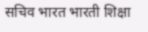सचिव भारत भारती शिक्षा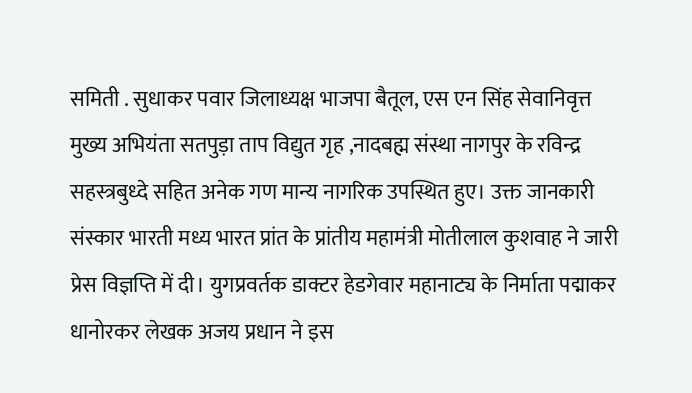समिती . सुधाकर पवार जिलाध्यक्ष भाजपा बैतूल, एस एन सिंह सेवानिवृत्त मुख्य अभियंता सतपुड़ा ताप विद्युत गृह ,नादबह्म संस्था नागपुर के रविन्द्र सहस्त्रबुध्दे सहित अनेक गण मान्य नागरिक उपस्थित हुए। उक्त जानकारी संस्कार भारती मध्य भारत प्रांत के प्रांतीय महामंत्री मोतीलाल कुशवाह ने जारी प्रेस विज्ञप्ति में दी। युगप्रवर्तक डाक्टर हेडगेवार महानाट्य के निर्माता पद्माकर धानोरकर लेखक अजय प्रधान ने इस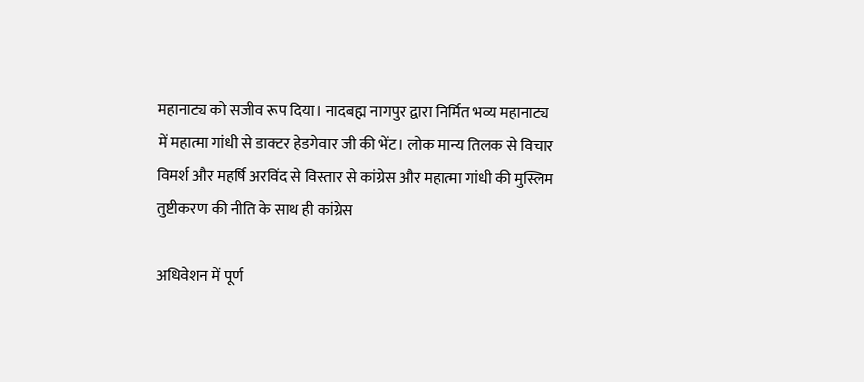महानाट्य को सजीव रूप दिया। नादबह्म नागपुर द्वारा निर्मित भव्य महानाट्य में महात्मा गांधी से डाक्टर हेडगेवार जी की भेंट। लोक मान्य तिलक से विचार विमर्श और महर्षि अरविंद से विस्तार से कांग्रेस और महात्मा गांधी की मुस्लिम तुष्टीकरण की नीति के साथ ही कांग्रेस

अधिवेशन में पूर्ण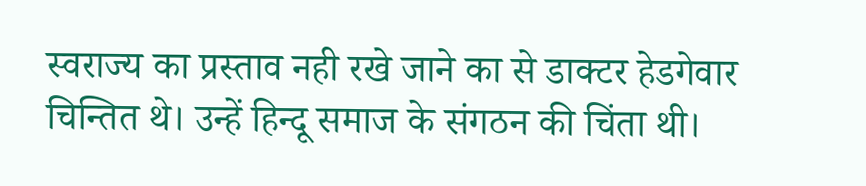स्वराज्य का प्रस्ताव नही रखे जाने का से डाक्टर हेडगेवार चिन्तित थे। उन्हें हिन्दू समाज के संगठन की चिंता थी।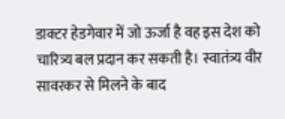डाक्टर हेडगेवार में जो ऊर्जा है वह इस देश को चारित्र्य बल प्रदान कर सकती है। स्वातंत्र्य वीर सावरकर से मिलने के बाद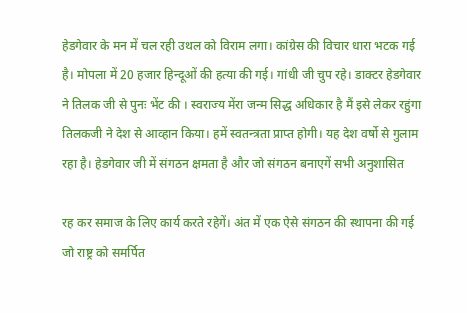हेडगेवार के मन में चल रही उथल को विराम लगा। कांग्रेस की विचार धारा भटक गई है। मोपला में 20 हजार हिन्दूओं की हत्या की गई। गांधी जी चुप रहे। डाक्टर हेडगेवार ने तिलक जी से पुनः भेंट की । स्वराज्य मेंरा जन्म सिद्ध अधिकार है मैं इसे लेकर रहुंगा तिलकजी ने देश से आव्हान किया। हमें स्वतन्त्रता प्राप्त होगी। यह देश वर्षो से गुलाम रहा है। हेडगेवार जी में संगठन क्षमता है और जो संगठन बनाएगें सभी अनुशासित

रह कर समाज के लिए कार्य करते रहेगें। अंत में एक ऐसे संगठन की स्थापना की गई जो राष्ट्र को समर्पित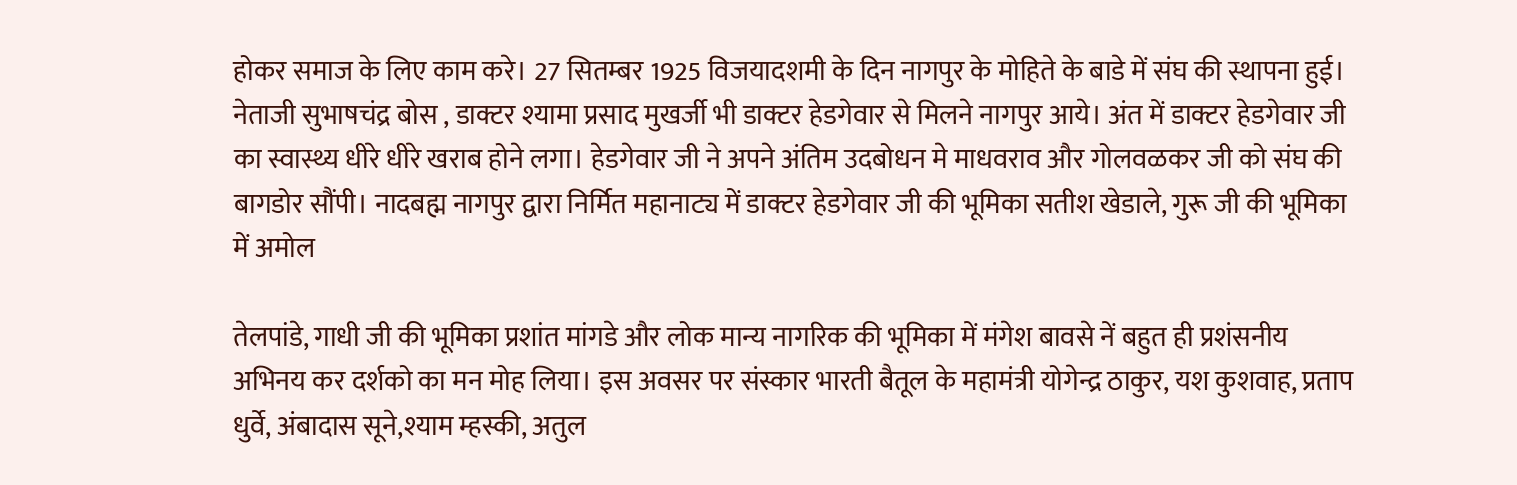होकर समाज के लिए काम करे। 27 सितम्बर 1925 विजयादशमी के दिन नागपुर के मोहिते के बाडे में संघ की स्थापना हुई। नेताजी सुभाषचंद्र बोस , डाक्टर श्यामा प्रसाद मुखर्जी भी डाक्टर हेडगेवार से मिलने नागपुर आये। अंत में डाक्टर हेडगेवार जी का स्वास्थ्य धीरे धीरे खराब होने लगा। हेडगेवार जी ने अपने अंतिम उदबोधन मे माधवराव और गोलवळकर जी को संघ की बागडोर सौंपी। नादबह्म नागपुर द्वारा निर्मित महानाट्य में डाक्टर हेडगेवार जी की भूमिका सतीश खेडाले, गुरू जी की भूमिका में अमोल

तेलपांडे, गाधी जी की भूमिका प्रशांत मांगडे और लोक मान्य नागरिक की भूमिका में मंगेश बावसे नें बहुत ही प्रशंसनीय अभिनय कर दर्शको का मन मोह लिया। इस अवसर पर संस्कार भारती बैतूल के महामंत्री योगेन्द्र ठाकुर, यश कुशवाह, प्रताप धुर्वे, अंबादास सूने,श्याम म्हस्की, अतुल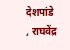देशपांडे , राघवेंद्र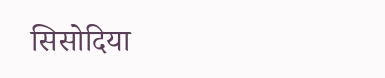सिसोदिया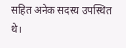सहित अनेक सदस्य उपस्थित थे।